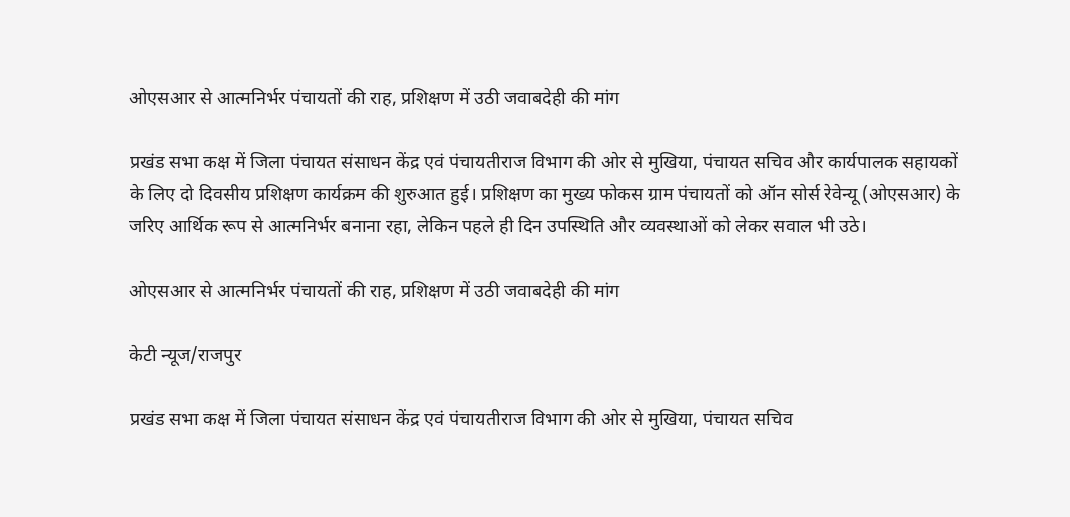ओएसआर से आत्मनिर्भर पंचायतों की राह, प्रशिक्षण में उठी जवाबदेही की मांग

प्रखंड सभा कक्ष में जिला पंचायत संसाधन केंद्र एवं पंचायतीराज विभाग की ओर से मुखिया, पंचायत सचिव और कार्यपालक सहायकों के लिए दो दिवसीय प्रशिक्षण कार्यक्रम की शुरुआत हुई। प्रशिक्षण का मुख्य फोकस ग्राम पंचायतों को ऑन सोर्स रेवेन्यू (ओएसआर) के जरिए आर्थिक रूप से आत्मनिर्भर बनाना रहा, लेकिन पहले ही दिन उपस्थिति और व्यवस्थाओं को लेकर सवाल भी उठे।

ओएसआर से आत्मनिर्भर पंचायतों की राह, प्रशिक्षण में उठी जवाबदेही की मांग

केटी न्यूज/राजपुर

प्रखंड सभा कक्ष में जिला पंचायत संसाधन केंद्र एवं पंचायतीराज विभाग की ओर से मुखिया, पंचायत सचिव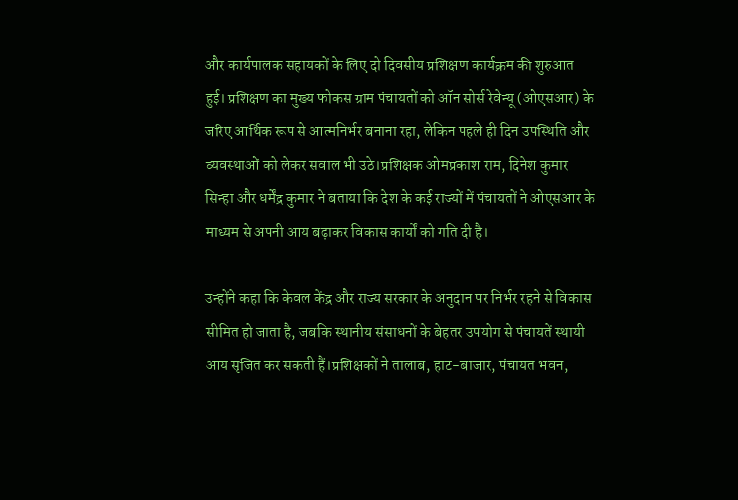और कार्यपालक सहायकों के लिए दो दिवसीय प्रशिक्षण कार्यक्रम की शुरुआत हुई। प्रशिक्षण का मुख्य फोकस ग्राम पंचायतों को ऑन सोर्स रेवेन्यू (ओएसआर) के जरिए आर्थिक रूप से आत्मनिर्भर बनाना रहा, लेकिन पहले ही दिन उपस्थिति और व्यवस्थाओं को लेकर सवाल भी उठे।प्रशिक्षक ओमप्रकाश राम, दिनेश कुमार सिन्हा और धर्मेंद्र कुमार ने बताया कि देश के कई राज्यों में पंचायतों ने ओएसआर के माध्यम से अपनी आय बढ़ाकर विकास कार्यों को गति दी है।

उन्होंने कहा कि केवल केंद्र और राज्य सरकार के अनुदान पर निर्भर रहने से विकास सीमित हो जाता है, जबकि स्थानीय संसाधनों के बेहतर उपयोग से पंचायतें स्थायी आय सृजित कर सकती हैं।प्रशिक्षकों ने तालाब, हाट-बाजार, पंचायत भवन,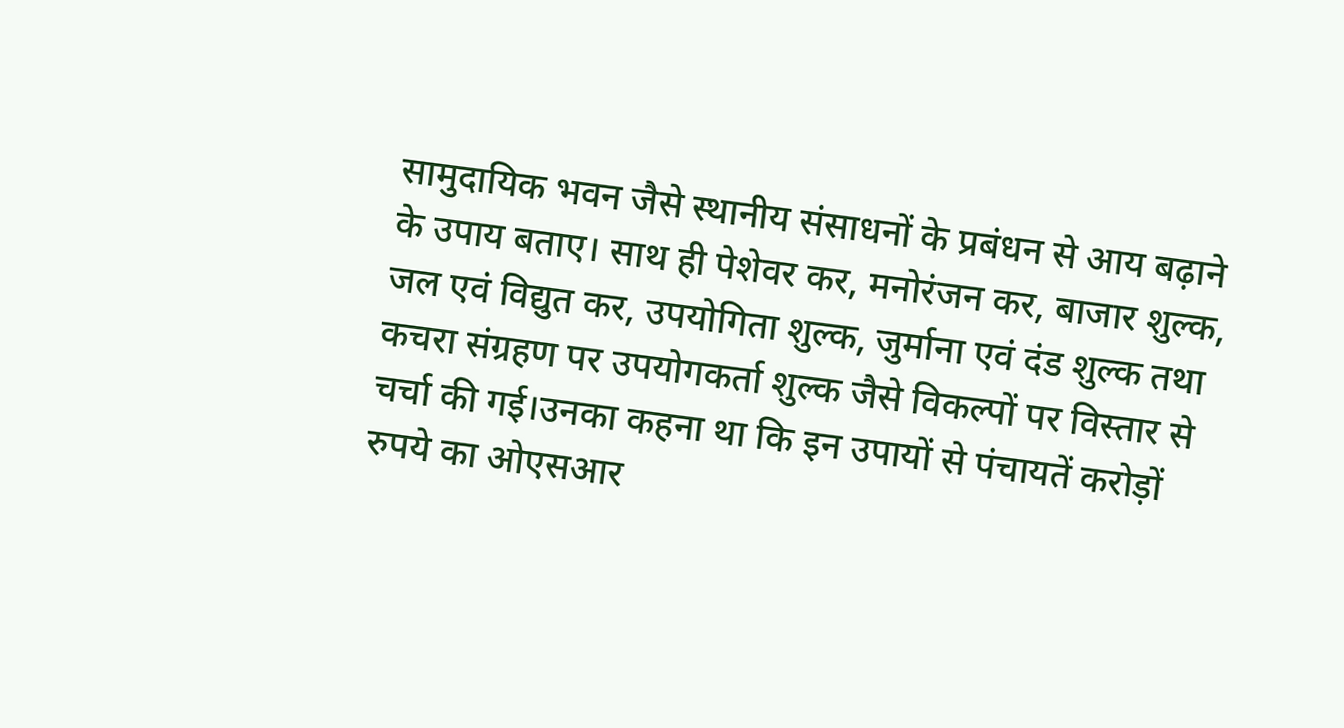सामुदायिक भवन जैसे स्थानीय संसाधनों के प्रबंधन से आय बढ़ाने के उपाय बताए। साथ ही पेशेवर कर, मनोरंजन कर, बाजार शुल्क, जल एवं विद्युत कर, उपयोगिता शुल्क, जुर्माना एवं दंड शुल्क तथा कचरा संग्रहण पर उपयोगकर्ता शुल्क जैसे विकल्पों पर विस्तार से चर्चा की गई।उनका कहना था कि इन उपायों से पंचायतें करोड़ों रुपये का ओएसआर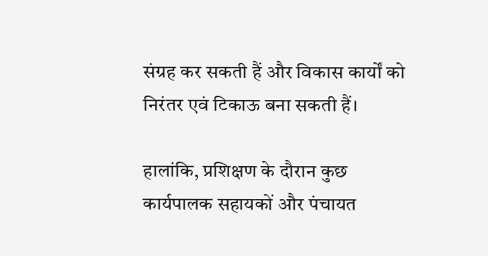संग्रह कर सकती हैं और विकास कार्यों को निरंतर एवं टिकाऊ बना सकती हैं।

हालांकि, प्रशिक्षण के दौरान कुछ कार्यपालक सहायकों और पंचायत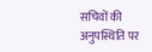सचिवों की अनुपस्थिति पर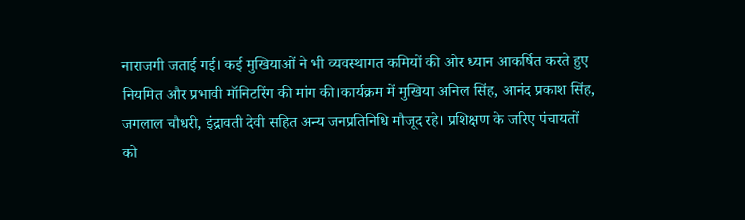नाराजगी जताई गई। कई मुखियाओं ने भी व्यवस्थागत कमियों की ओर ध्यान आकर्षित करते हुए नियमित और प्रभावी मॉनिटरिंग की मांग की।कार्यक्रम में मुखिया अनिल सिंह, आनंद प्रकाश सिंह, जगलाल चौधरी, इंद्रावती देवी सहित अन्य जनप्रतिनिधि मौजूद रहे। प्रशिक्षण के जरिए पंचायतों को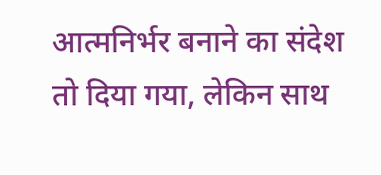आत्मनिर्भर बनाने का संदेश तो दिया गया, लेकिन साथ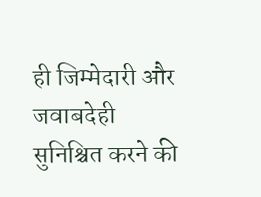ही जिम्मेदारी और जवाबदेही सुनिश्चित करने की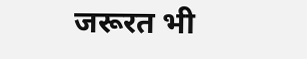जरूरत भी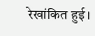रेखांकित हुई।